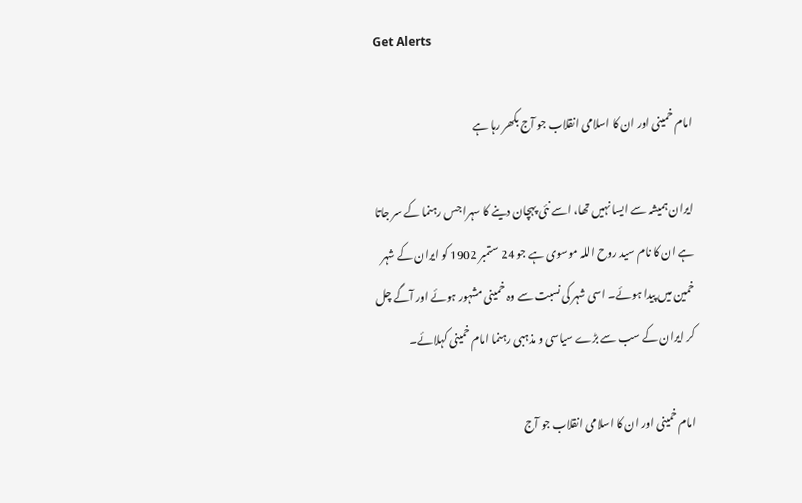Get Alerts

امام خمینی اور ان کا اسلامی انقلاب جو آج بکھر رہا ہے

ایران ہمیشہ سے ایسا نہیں تھا، اسے نئی پہچان دینے کا سہرا جس رہنما کے سر جاتا ہے ان کا نام سید روح اللہ موسوی ہے جو 24 ستمبر 1902 کو ایران کے شہر خمین میں پیدا ہوئے۔ اسی شہر کی نسبت سے وہ خمینی مشہور ہوئے اور آگے چل کر ایران کے سب سے بڑے سیاسی و مذہبی رہنما امام خمینی کہلائے۔

امام خمینی اور ان کا اسلامی انقلاب جو آج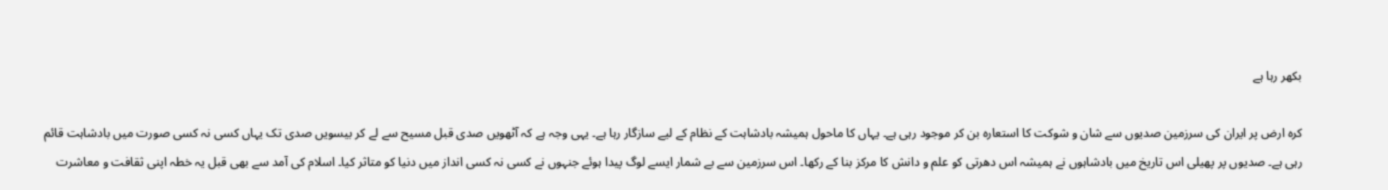بکھر رہا ہے

کرہ ارض پر ایران کی سرزمین صدیوں سے شان و شوکت کا استعارہ بن کر موجود رہی ہے۔ یہاں کا ماحول ہمیشہ بادشاہت کے نظام کے لیے سازگار رہا ہے۔ یہی وجہ ہے کہ آٹھویں صدی قبل مسیح سے لے کر بیسویں صدی تک یہاں کسی نہ کسی صورت میں بادشاہت قائم رہی ہے۔ صدیوں پر پھیلی اس تاریخ میں بادشاہوں نے ہمیشہ اس دھرتی کو علم و دانش کا مرکز بنا کے رکھا۔ اس سرزمین سے بے شمار ایسے لوگ پیدا ہوئے جنہوں نے کسی نہ کسی انداز میں دنیا کو متاثر کیا۔ اسلام کی آمد سے بھی قبل یہ خطہ اپنی ثقافت و معاشرت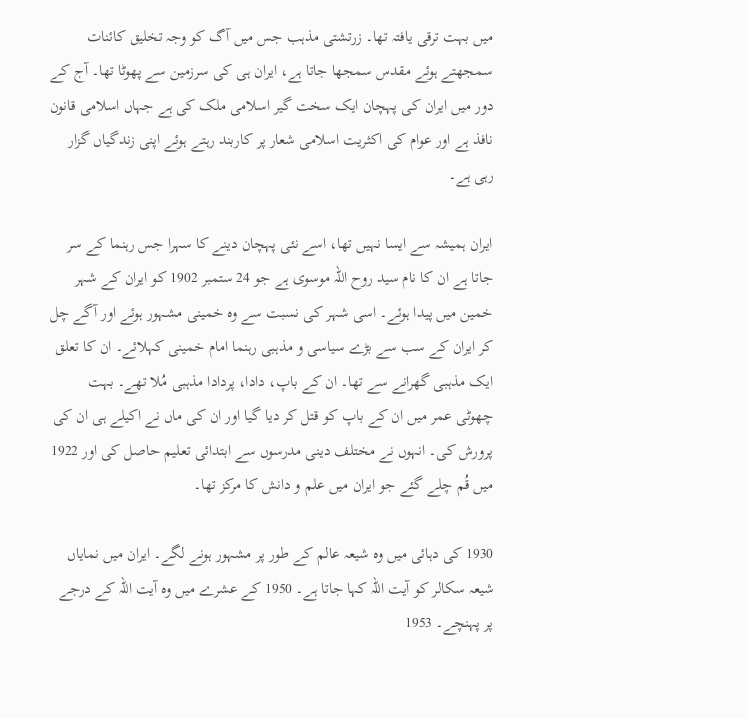میں بہت ترقی یافتہ تھا۔ زرتشتی مذہب جس میں آگ کو وجہ تخلیق کائنات سمجھتے ہوئے مقدس سمجھا جاتا ہے، ایران ہی کی سرزمین سے پھوٹا تھا۔ آج کے دور میں ایران کی پہچان ایک سخت گیر اسلامی ملک کی ہے جہاں اسلامی قانون نافذ ہے اور عوام کی اکثریت اسلامی شعار پر کاربند رہتے ہوئے اپنی زندگیاں گزار رہی ہے۔

ایران ہمیشہ سے ایسا نہیں تھا، اسے نئی پہچان دینے کا سہرا جس رہنما کے سر جاتا ہے ان کا نام سید روح اللہ موسوی ہے جو 24 ستمبر 1902 کو ایران کے شہر خمین میں پیدا ہوئے۔ اسی شہر کی نسبت سے وہ خمینی مشہور ہوئے اور آگے چل کر ایران کے سب سے بڑے سیاسی و مذہبی رہنما امام خمینی کہلائے۔ ان کا تعلق ایک مذہبی گھرانے سے تھا۔ ان کے باپ، دادا، پردادا مذہبی مُلا تھے۔ بہت چھوٹی عمر میں ان کے باپ کو قتل کر دیا گیا اور ان کی ماں نے اکیلے ہی ان کی پرورش کی۔ انہوں نے مختلف دینی مدرسوں سے ابتدائی تعلیم حاصل کی اور 1922 میں قُم چلے گئے جو ایران میں علم و دانش کا مرکز تھا۔

1930 کی دہائی میں وہ شیعہ عالم کے طور پر مشہور ہونے لگے۔ ایران میں نمایاں شیعہ سکالر کو آیت اللہ کہا جاتا ہے۔ 1950 کے عشرے میں وہ آیت اللہ کے درجے پر پہنچے۔ 1953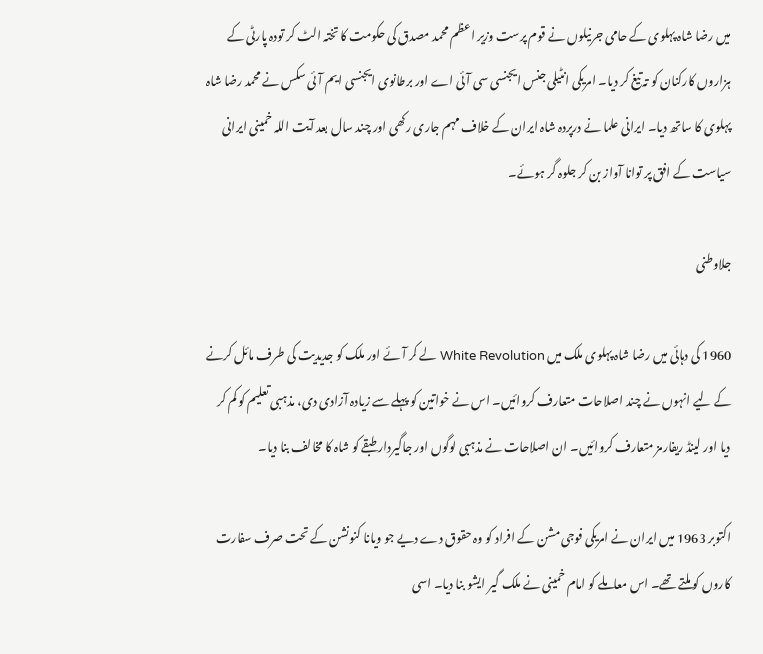میں رضا شاہ پہلوی کے حامی جرنیلوں نے قوم پرست وزیر اعظم محمد مصدق کی حکومت کا تختہ الٹ کر تودہ پارٹی کے ہزاروں کارکنان کو تہ تیغ کر دیا۔ امریکی انٹیلی جنس ایجنسی سی آئی اے اور برطانوی ایجنسی ایم آئی سکس نے محمد رضا شاہ پہلوی کا ساتھ دیا۔ ایرانی علما نے درپردہ شاہ ایران کے خلاف مہم جاری رکھی اور چند سال بعد آیت اللہ خمینی ایرانی سیاست کے افق پر توانا آواز بن کر جلوہ گر ہوئے۔

جلاوطنی

1960 کی دہائی میں رضا شاہ پہلوی ملک میں White Revolution لے کر آئے اور ملک کو جدیدیت کی طرف مائل کرنے کے لیے انہوں نے چند اصلاحات متعارف کروائیں۔ اس نے خواتین کو پہلے سے زیادہ آزادی دی، مذہبی تعلیم کو کم کر دیا اور لینڈ ریفارمز متعارف کروائیں۔ ان اصلاحات نے مذہبی لوگوں اور جاگیردار طبقے کو شاہ کا مخالف بنا دیا۔

اکتوبر 1963 میں ایران نے امریکی فوجی مشن کے افراد کو وہ حقوق دے دیے جو ویانا کنونشن کے تحت صرف سفارت کاروں کو ملتے تھے۔ اس معاملے کو امام خمینی نے ملک گیر ایشو بنا دیا۔ اسی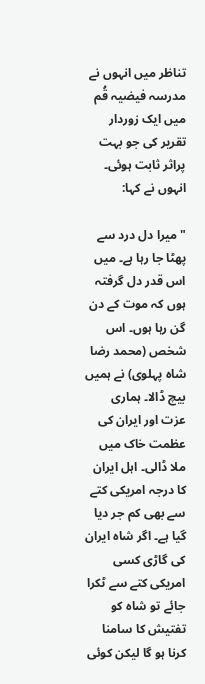تناظر میں انہوں نے مدرسہ فیضیہ قُم میں ایک زوردار تقریر کی جو بہت پراثر ثابت ہوئی۔ انہوں نے کہا:

"میرا دل درد سے پھٹا جا رہا ہے۔ میں اس قدر دل گرفتہ ہوں کہ موت کے دن گن رہا ہوں۔ اس شخص (محمد رضا شاہ پہلوی) نے ہمیں بیچ ڈالا۔ ہماری عزت اور ایران کی عظمت خاک میں ملا ڈالی۔ اہل ایران کا درجہ امریکی کتے سے بھی کم جر دیا گیا ہے۔ اگر شاہ ایران کی گاڑی کسی امریکی کتے سے ٹکرا جائے تو شاہ کو تفتیش کا سامنا کرنا ہو گا لیکن کوئی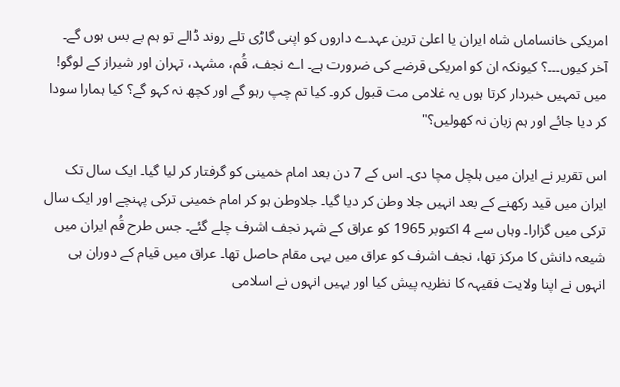امریکی خانساماں شاہ ایران یا اعلیٰ ترین عہدے داروں کو اپنی گاڑی تلے روند ڈالے تو ہم بے بس ہوں گے۔ آخر کیوں۔۔۔؟ کیونکہ ان کو امریکی قرضے کی ضرورت ہے۔ اے نجف، قُم، مشہد، تہران اور شیراز کے لوگو! میں تمہیں خبردار کرتا ہوں یہ غلامی مت قبول کرو۔ کیا تم چپ رہو گے اور کچھ نہ کہو گے؟ کیا ہمارا سودا کر دیا جائے اور ہم زبان نہ کھولیں؟"

اس تقریر نے ایران میں ہلچل مچا دی۔ اس کے 7 دن بعد امام خمینی کو گرفتار کر لیا گیا۔ ایک سال تک ایران میں قید رکھنے کے بعد انہیں جلا وطن کر دیا گیا۔ جلاوطن ہو کر امام خمینی ترکی پہنچے اور ایک سال ترکی میں گزارا۔ وہاں سے 4 اکتوبر 1965 کو عراق کے شہر نجف اشرف چلے گئے۔ جس طرح قُم ایران میں شیعہ دانش کا مرکز تھا، نجف اشرف کو عراق میں یہی مقام حاصل تھا۔ عراق میں قیام کے دوران ہی انہوں نے اپنا ولایت فقیہہ کا نظریہ پیش کیا اور یہیں انہوں نے اسلامی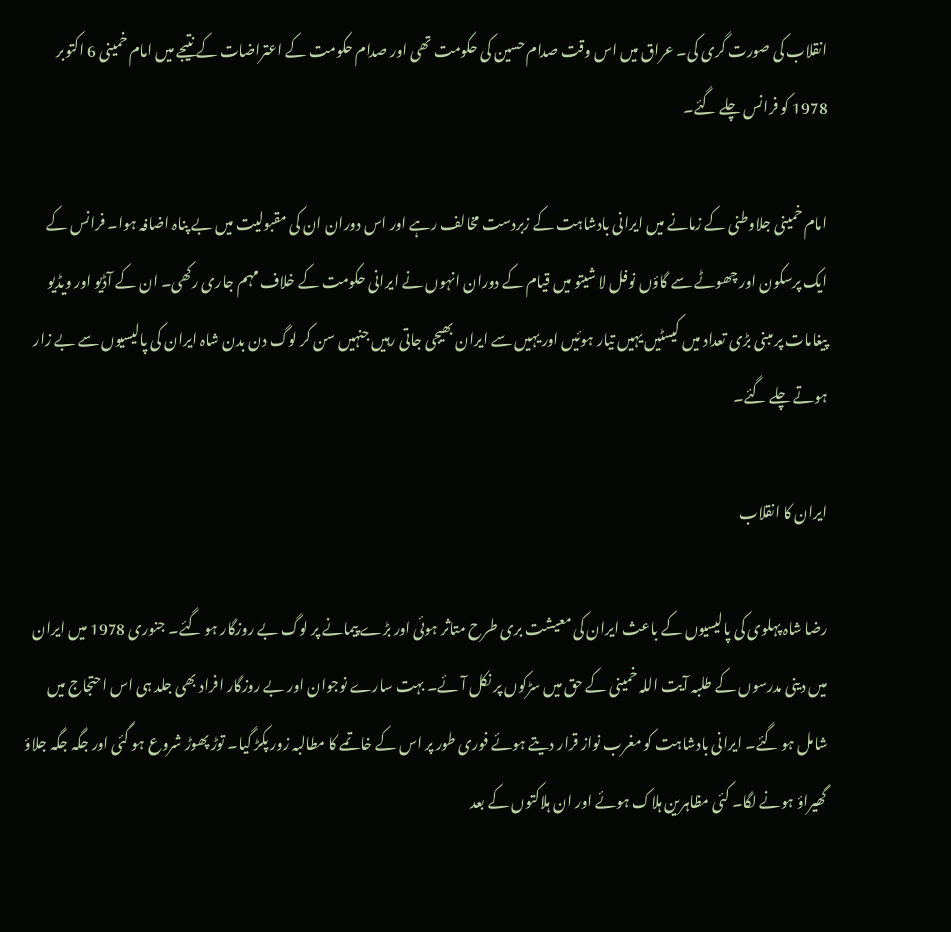انقلاب کی صورت گری کی۔ عراق میں اس وقت صدام حسین کی حکومت تھی اور صدام حکومت کے اعتراضات کے نتیجے میں امام خمینی 6 اکتوبر 1978 کو فرانس چلے گئے۔

امام خمینی جلاوطنی کے زمانے میں ایرانی بادشاہت کے زبردست مخالف رہے اور اس دوران ان کی مقبولیت میں بے پناہ اضافہ ہوا۔ فرانس کے ایک پرسکون اور چھوٹے سے گاؤں نوفل لا شیتو میں قیام کے دوران انہوں نے ایرانی حکومت کے خلاف مہم جاری رکھی۔ ان کے آڈیو اور ویڈیو پیغامات پر مبنی بڑی تعداد میں کیسٹیں یہیں تیار ہوئیں اور یہیں سے ایران بھیجی جاتی رہیں جنہیں سن کر لوگ دن بدن شاہ ایران کی پالیسیوں سے بے زار ہوتے چلے گئے۔

ایران کا انقلاب

رضا شاہ پہلوی کی پالیسیوں کے باعث ایران کی معیشت بری طرح متاثر ہوئی اور بڑے پیمانے پر لوگ بے روزگار ہو گئے۔ جنوری 1978 میں ایران میں دینی مدرسوں کے طلبہ آیت اللہ خمینی کے حق میں سڑکوں پر نکل آئے۔ بہت سارے نوجوان اور بے روزگار افراد بھی جلد ہی اس احتجاج میں شامل ہو گئے۔ ایرانی بادشاہت کو مغرب نواز قرار دیتے ہوئے فوری طور پر اس کے خاتمے کا مطالبہ زور پکڑ گیا۔ توڑ پھوڑ شروع ہو گئی اور جگہ جگہ جلاؤ گھیراؤ ہونے لگا۔ کئی مظاہرین ہلاک ہوئے اور ان ہلاکتوں کے بعد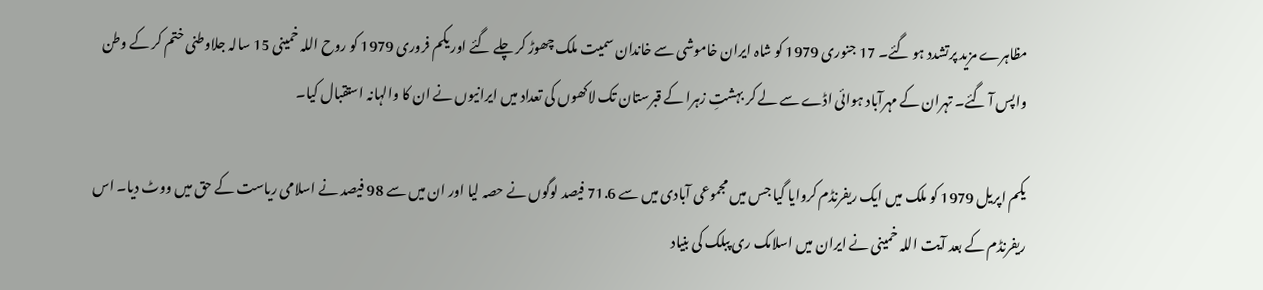مظاہرے مزید پرتشدد ہو گئے۔ 17 جنوری 1979 کو شاہ ایران خاموشی سے خاندان سمیت ملک چھوڑ کر چلے گئے اور یکم فروری 1979 کو روح اللہ خمینی 15 سالہ جلاوطنی ختم کر کے وطن واپس آ گئے۔ تہران کے مہرآباد ہوائی اڈے سے لے کر بہشتِ زہرا کے قبرستان تک لاکھوں کی تعداد میں ایرانیوں نے ان کا والہانہ استقبال کیا۔

یکم اپریل 1979 کو ملک میں ایک ریفرنڈم کروایا گیا جس میں مجموعی آبادی میں سے 71.6 فیصد لوگوں نے حصہ لیا اور ان میں سے 98 فیصد نے اسلامی ریاست کے حق میں ووٹ دیا۔ اس ریفرنڈم کے بعد آیت اللہ خمینی نے ایران میں اسلامک ری پبلک کی بنیاد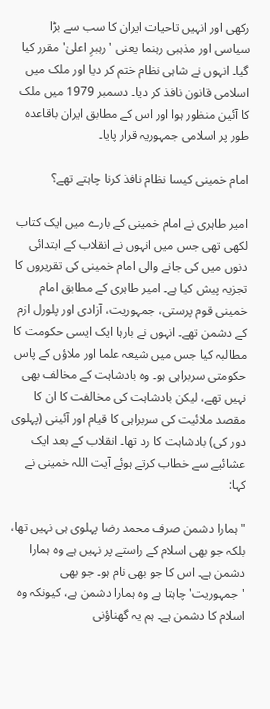رکھی اور انہیں تاحیات ایران کا سب سے بڑا سیاسی اور مذہبی رہنما یعنی 'رہبرِ اعلیٰ' مقرر کیا گیا۔ انہوں نے شاہی نظام ختم کر دیا اور ملک میں اسلامی قانون نافذ کر دیا۔ دسمبر 1979 میں ملک کا آئین منظور ہوا اور اس کے مطابق ایران باقاعدہ طور پر اسلامی جمہوریہ قرار پایا۔

امام خمینی کیسا نظام نافذ کرنا چاہتے تھے؟

امیر طاہری نے امام خمینی کے بارے میں ایک کتاب لکھی تھی جس میں انہوں نے انقلاب کے ابتدائی دنوں میں کی جانے والی امام خمینی کی تقریروں کا تجزیہ پیش کیا ہے۔ امیر طاہری کے مطابق امام خمینی قوم پرستی، جمہوریت، آزادی اور پلورل ازم کے دشمن تھے۔ انہوں نے بارہا ایک ایسی حکومت کا مطالبہ کیا جس میں شیعہ علما اور ملاؤں کے پاس حکومتی سربراہی ہو۔ وہ بادشاہت کے مخالف بھی نہیں تھے، لیکن بادشاہت کی مخالفت کا ان کا مقصد ملائیت کی سربراہی کا قیام اور آئینی (پہلوی دور کی) بادشاہت کا رد تھا۔ انقلاب کے بعد ایک عشائیے سے خطاب کرتے ہوئے آیت اللہ خمینی نے کہا:

"ہمارا دشمن صرف محمد رضا پہلوی ہی نہیں تھا، بلکہ جو بھی اسلام کے راستے پر نہیں ہے وہ ہمارا دشمن ہے۔ اس کا جو بھی نام ہو۔ جو بھی 'جمہوریت' چاہتا ہے وہ ہمارا دشمن ہے، کیونکہ وہ اسلام کا دشمن ہے۔ ہم یہ گھناؤنی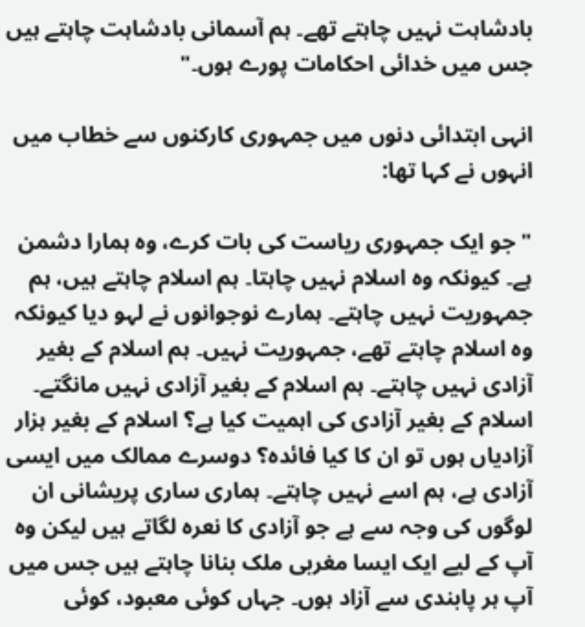بادشاہت نہیں چاہتے تھے۔ ہم آسمانی بادشاہت چاہتے ہیں جس میں خدائی احکامات پورے ہوں۔"

انہی ابتدائی دنوں میں جمہوری کارکنوں سے خطاب میں انہوں نے کہا تھا:

"جو ایک جمہوری ریاست کی بات کرے، وہ ہمارا دشمن ہے۔ کیونکہ وہ اسلام نہیں چاہتا۔ ہم اسلام چاہتے ہیں، ہم جمہوریت نہیں چاہتے۔ ہمارے نوجوانوں نے لہو دیا کیونکہ وہ اسلام چاہتے تھے، جمہوریت نہیں۔ ہم اسلام کے بغیر آزادی نہیں چاہتے۔ ہم اسلام کے بغیر آزادی نہیں مانگتے۔ اسلام کے بغیر آزادی کی اہمیت کیا ہے؟ اسلام کے بغیر ہزار آزادیاں ہوں تو ان کا کیا فائدہ؟ دوسرے ممالک میں ایسی آزادی ہے، ہم اسے نہیں چاہتے۔ ہماری ساری پریشانی ان لوگوں کی وجہ سے ہے جو آزادی کا نعرہ لگاتے ہیں لیکن وہ آپ کے لیے ایک ایسا مغربی ملک بنانا چاہتے ہیں جس میں آپ ہر پابندی سے آزاد ہوں۔ جہاں کوئی معبود، کوئی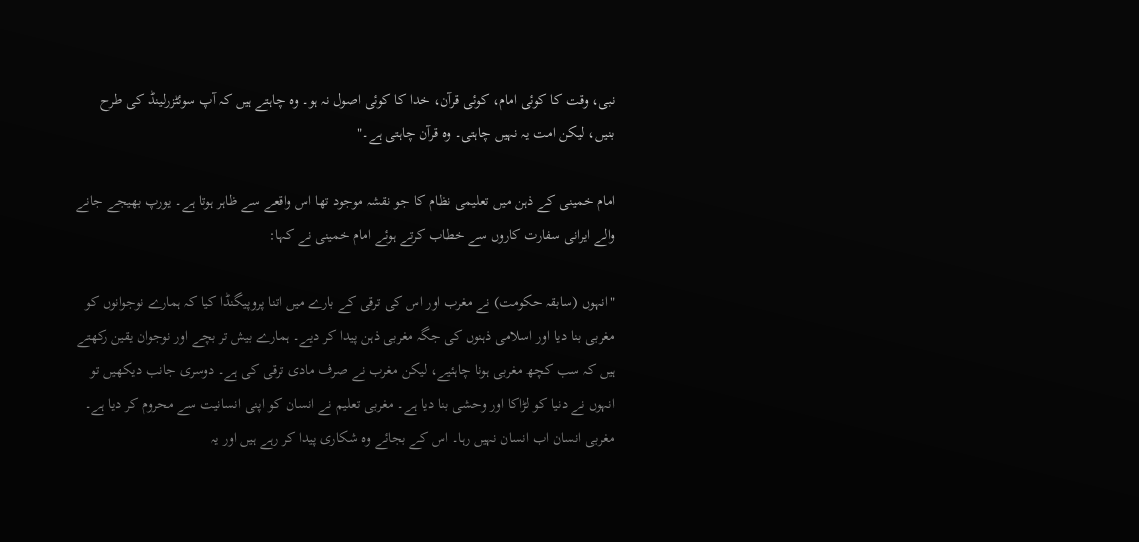نبی، وقت کا کوئی امام، کوئی قرآن، خدا کا کوئی اصول نہ ہو۔ وہ چاہتے ہیں کہ آپ سوئٹزرلینڈ کی طرح بنیں، لیکن امت یہ نہیں چاہتی۔ وہ قرآن چاہتی ہے۔"

امام خمینی کے ذہن میں تعلیمی نظام کا جو نقشہ موجود تھا اس واقعے سے ظاہر ہوتا ہے۔ یورپ بھیجے جانے والے ایرانی سفارت کاروں سے خطاب کرتے ہوئے امام خمینی نے کہا:

"انہوں (سابقہ حکومت) نے مغرب اور اس کی ترقی کے بارے میں اتنا پروپیگنڈا کیا کہ ہمارے نوجوانوں کو مغربی بنا دیا اور اسلامی ذہنوں کی جگہ مغربی ذہن پیدا کر دیے۔ ہمارے بیش تر بچے اور نوجوان یقین رکھتے ہیں کہ سب کچھ مغربی ہونا چاہئیے، لیکن مغرب نے صرف مادی ترقی کی ہے۔ دوسری جانب دیکھیں تو انہوں نے دنیا کو لڑاکا اور وحشی بنا دیا ہے۔ مغربی تعلیم نے انسان کو اپنی انسانیت سے محروم کر دیا ہے۔ مغربی انسان اب انسان نہیں رہا۔ اس کے بجائے وہ شکاری پیدا کر رہے ہیں اور یہ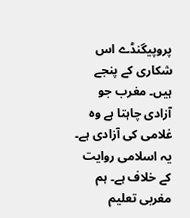پروپیگنڈے اس شکاری کے پنجے ہیں۔ مغرب جو آزادی چاہتا ہے وہ غلامی کی آزادی ہے۔ یہ اسلامی روایت کے خلاف ہے۔ ہم مغربی تعلیم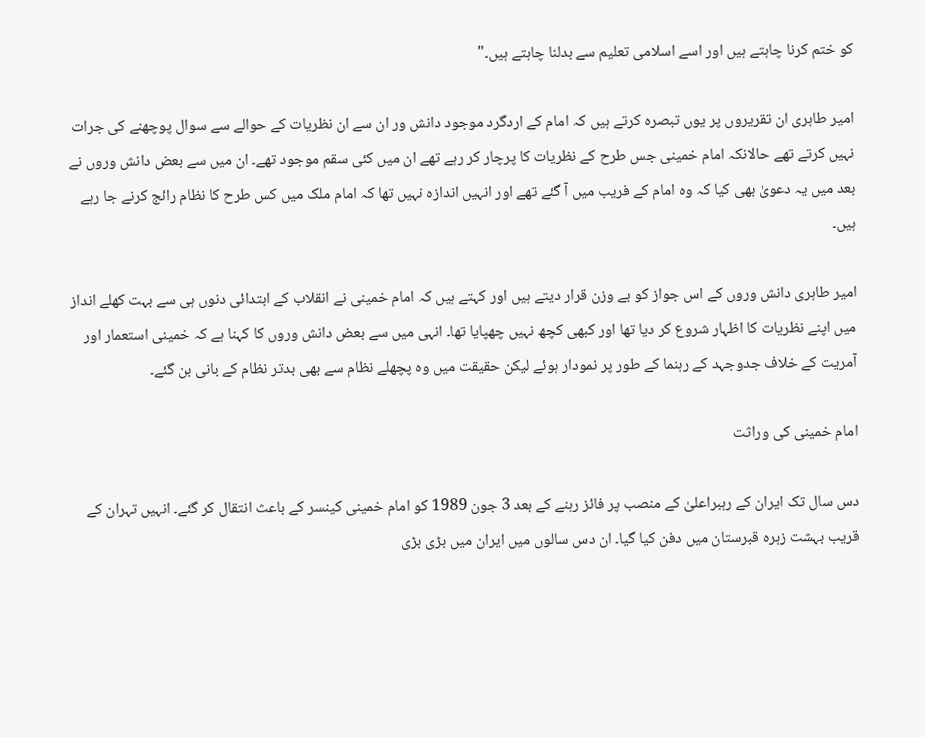کو ختم کرنا چاہتے ہیں اور اسے اسلامی تعلیم سے بدلنا چاہتے ہیں۔"

امیر طاہری ان تقریروں پر یوں تبصرہ کرتے ہیں کہ امام کے اردگرد موجود دانش ور ان سے ان نظریات کے حوالے سے سوال پوچھنے کی جرات نہیں کرتے تھے حالانکہ امام خمینی جس طرح کے نظریات کا پرچار کر رہے تھے ان میں کئی سقم موجود تھے۔ ان میں سے بعض دانش وروں نے بعد میں یہ دعویٰ بھی کیا کہ وہ امام کے فریب میں آ گئے تھے اور انہیں اندازہ نہیں تھا کہ امام ملک میں کس طرح کا نظام رائج کرنے جا رہے ہیں۔

امیر طاہری دانش وروں کے اس جواز کو بے وزن قرار دیتے ہیں اور کہتے ہیں کہ امام خمینی نے انقلاب کے ابتدائی دنوں ہی سے بہت کھلے انداز میں اپنے نظریات کا اظہار شروع کر دیا تھا اور کبھی کچھ نہیں چھپایا تھا۔ انہی میں سے بعض دانش وروں کا کہنا ہے کہ خمینی استعمار اور آمریت کے خلاف جدوجہد کے رہنما کے طور پر نمودار ہوئے لیکن حقیقت میں وہ پچھلے نظام سے بھی بدتر نظام کے بانی بن گئے۔

امام خمینی کی وراثت

دس سال تک ایران کے رہبراعلیٰ کے منصب پر فائز رہنے کے بعد 3 جون 1989 کو امام خمینی کینسر کے باعث انتقال کر گئے۔ انہیں تہران کے قریب بہشت زہرہ قبرستان میں دفن کیا گیا۔ ان دس سالوں میں ایران میں بڑی بڑی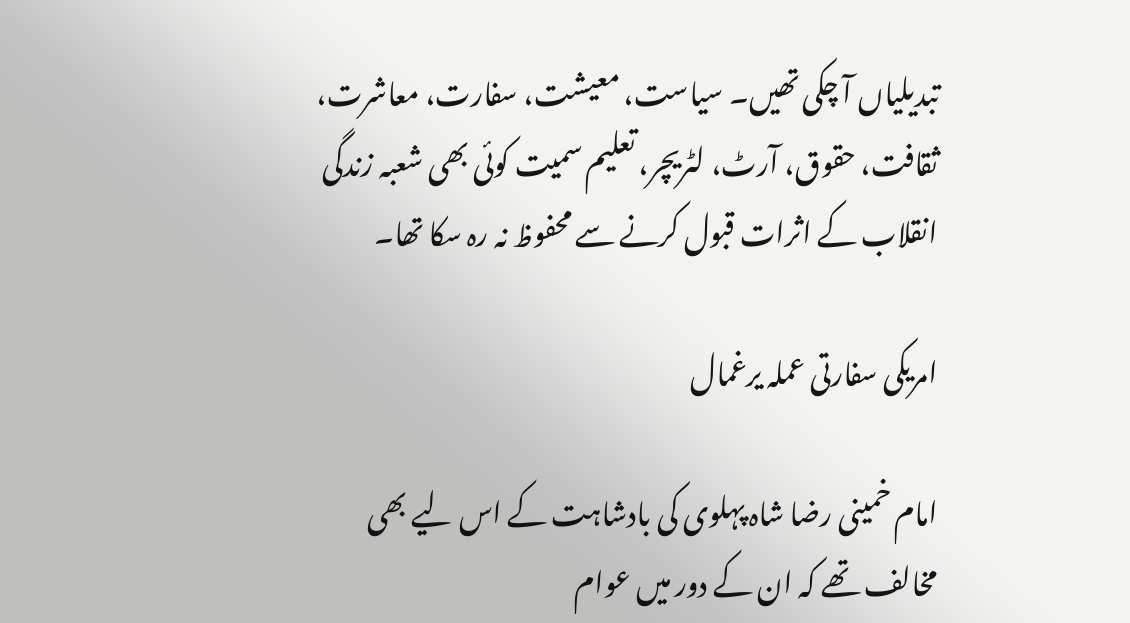تبدیلیاں آ چکی تھیں۔ سیاست، معیشت، سفارت، معاشرت، ثقافت، حقوق، آرٹ، لٹریچر، تعلیم سمیت کوئی بھی شعبہ زندگی انقلاب کے اثرات قبول کرنے سے محفوظ نہ رہ سکا تھا۔

امریکی سفارتی عملہ یرغمال

امام خمینی رضا شاہ پہلوی کی بادشاہت کے اس لیے بھی مخالف تھے کہ ان کے دور میں عوام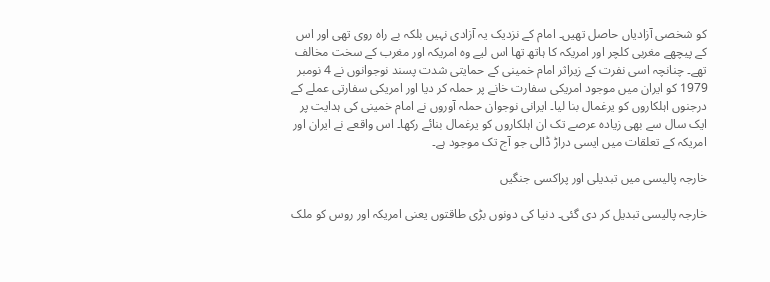کو شخصی آزادیاں حاصل تھیں۔ امام کے نزدیک یہ آزادی نہیں بلکہ بے راہ روی تھی اور اس کے پیچھے مغربی کلچر اور امریکہ کا ہاتھ تھا اس لیے وہ امریکہ اور مغرب کے سخت مخالف تھے۔ چنانچہ اسی نفرت کے زیراثر امام خمینی کے حمایتی شدت پسند نوجوانوں نے 4 نومبر 1979 کو ایران میں موجود امریکی سفارت خانے پر حملہ کر دیا اور امریکی سفارتی عملے کے درجنوں اہلکاروں کو یرغمال بنا لیا۔ ایرانی نوجوان حملہ آوروں نے امام خمینی کی ہدایت پر ایک سال سے بھی زیادہ عرصے تک ان اہلکاروں کو یرغمال بنائے رکھا۔ اس واقعے نے ایران اور امریکہ کے تعلقات میں ایسی دراڑ ڈالی جو آج تک موجود ہے۔

خارجہ پالیسی میں تبدیلی اور پراکسی جنگیں

خارجہ پالیسی تبدیل کر دی گئی۔ دنیا کی دونوں بڑی طاقتوں یعنی امریکہ اور روس کو ملک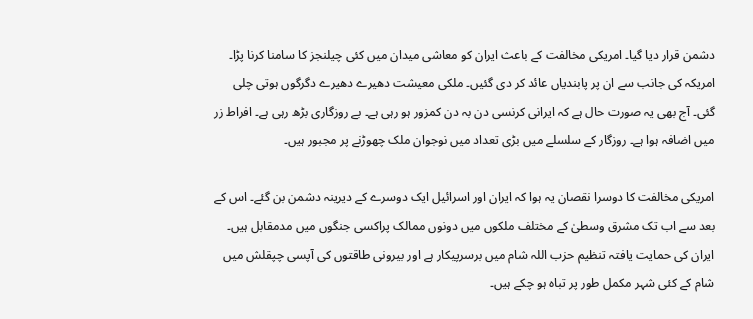دشمن قرار دیا گیا۔ امریکی مخالفت کے باعث ایران کو معاشی میدان میں کئی چیلنجز کا سامنا کرنا پڑا۔ امریکہ کی جانب سے ان پر پابندیاں عائد کر دی گئیں۔ ملکی معیشت دھیرے دھیرے دگرگوں ہوتی چلی گئی۔ آج بھی یہ صورت حال ہے کہ ایرانی کرنسی دن بہ دن کمزور ہو رہی ہے۔ بے روزگاری بڑھ رہی ہے۔ افراط زر میں اضافہ ہوا ہے۔ روزگار کے سلسلے میں بڑی تعداد میں نوجوان ملک چھوڑنے پر مجبور ہیں۔

امریکی مخالفت کا دوسرا نقصان یہ ہوا کہ ایران اور اسرائیل ایک دوسرے کے دیرینہ دشمن بن گئے۔ اس کے بعد سے اب تک مشرق وسطیٰ کے مختلف ملکوں میں دونوں ممالک پراکسی جنگوں میں مدمقابل ہیں۔ ایران کی حمایت یافتہ تنظیم حزب اللہ شام میں برسرپیکار ہے اور بیرونی طاقتوں کی آپسی چپقلش میں شام کے کئی شہر مکمل طور پر تباہ ہو چکے ہیں۔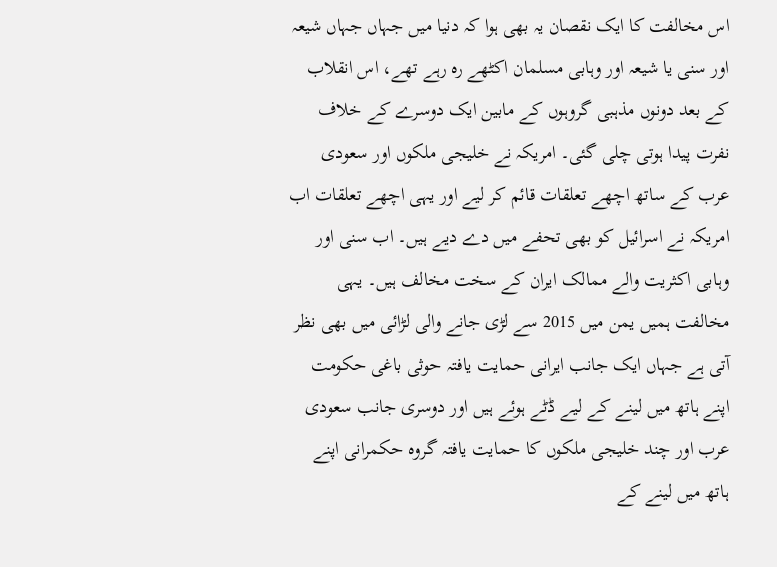اس مخالفت کا ایک نقصان یہ بھی ہوا کہ دنیا میں جہاں جہاں شیعہ اور سنی یا شیعہ اور وہابی مسلمان اکٹھے رہ رہے تھے، اس انقلاب کے بعد دونوں مذہبی گروہوں کے مابین ایک دوسرے کے خلاف نفرت پیدا ہوتی چلی گئی۔ امریکہ نے خلیجی ملکوں اور سعودی عرب کے ساتھ اچھے تعلقات قائم کر لیے اور یہی اچھے تعلقات اب امریکہ نے اسرائیل کو بھی تحفے میں دے دیے ہیں۔ اب سنی اور وہابی اکثریت والے ممالک ایران کے سخت مخالف ہیں۔ یہی مخالفت ہمیں یمن میں 2015 سے لڑی جانے والی لڑائی میں بھی نظر آتی ہے جہاں ایک جانب ایرانی حمایت یافتہ حوثی باغی حکومت اپنے ہاتھ میں لینے کے لیے ڈٹے ہوئے ہیں اور دوسری جانب سعودی عرب اور چند خلیجی ملکوں کا حمایت یافتہ گروہ حکمرانی اپنے ہاتھ میں لینے کے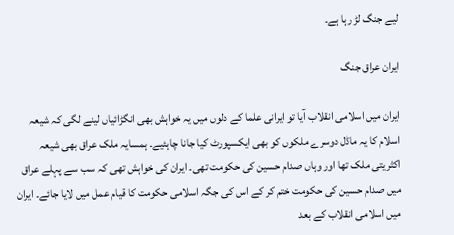لیے جنگ لڑ رہا ہے۔

ایران عراق جنگ

ایران میں اسلامی انقلاب آیا تو ایرانی علما کے دلوں میں یہ خواہش بھی انگڑائیاں لینے لگی کہ شیعہ اسلام کا یہ ماڈل دوسرے ملکوں کو بھی ایکسپورٹ کیا جانا چاہئیے۔ ہمسایہ ملک عراق بھی شیعہ اکثریتی ملک تھا اور وہاں صدام حسین کی حکومت تھی۔ ایران کی خواہش تھی کہ سب سے پہلے عراق میں صدام حسین کی حکومت ختم کر کے اس کی جگہ اسلامی حکومت کا قیام عمل میں لایا جائے۔ ایران میں اسلامی انقلاب کے بعد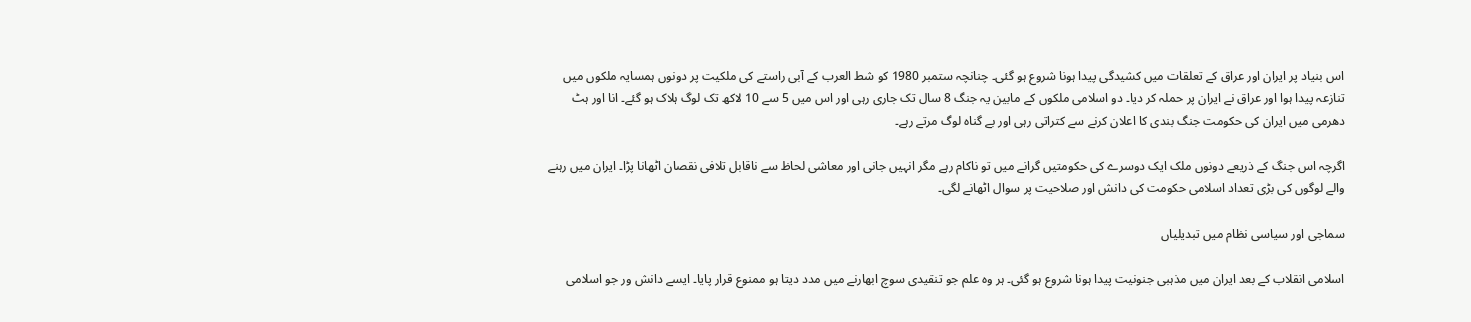اس بنیاد پر ایران اور عراق کے تعلقات میں کشیدگی پیدا ہونا شروع ہو گئی۔ چنانچہ ستمبر 1980 کو شط العرب کے آبی راستے کی ملکیت پر دونوں ہمسایہ ملکوں میں تنازعہ پیدا ہوا اور عراق نے ایران پر حملہ کر دیا۔ دو اسلامی ملکوں کے مابین یہ جنگ 8 سال تک جاری رہی اور اس میں 5 سے 10 لاکھ تک لوگ ہلاک ہو گئے۔ انا اور ہٹ دھرمی میں ایران کی حکومت جنگ بندی کا اعلان کرنے سے کتراتی رہی اور بے گناہ لوگ مرتے رہے۔

اگرچہ اس جنگ کے ذریعے دونوں ملک ایک دوسرے کی حکومتیں گرانے میں تو ناکام رہے مگر انہیں جانی اور معاشی لحاظ سے ناقابل تلافی نقصان اٹھانا پڑا۔ ایران میں رہنے والے لوگوں کی بڑی تعداد اسلامی حکومت کی دانش اور صلاحیت پر سوال اٹھانے لگی۔

سماجی اور سیاسی نظام میں تبدیلیاں

اسلامی انقلاب کے بعد ایران میں مذہبی جنونیت پیدا ہونا شروع ہو گئی۔ ہر وہ علم جو تنقیدی سوچ ابھارنے میں مدد دیتا ہو ممنوع قرار پایا۔ ایسے دانش ور جو اسلامی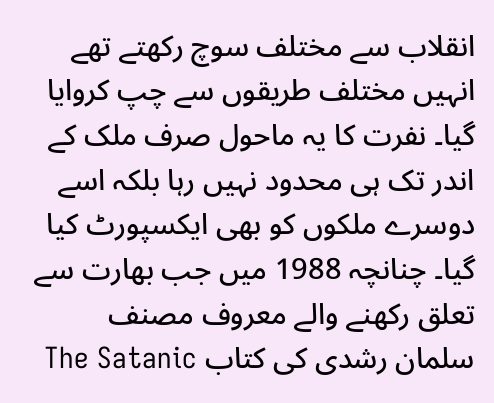انقلاب سے مختلف سوچ رکھتے تھے انہیں مختلف طریقوں سے چپ کروایا گیا۔ نفرت کا یہ ماحول صرف ملک کے اندر تک ہی محدود نہیں رہا بلکہ اسے دوسرے ملکوں کو بھی ایکسپورٹ کیا گیا۔ چنانچہ 1988 میں جب بھارت سے تعلق رکھنے والے معروف مصنف سلمان رشدی کی کتاب The Satanic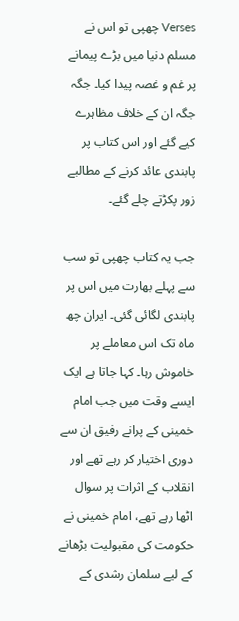Verses چھپی تو اس نے مسلم دنیا میں بڑے پیمانے پر غم و غصہ پیدا کیا۔ جگہ جگہ ان کے خلاف مظاہرے کیے گئے اور اس کتاب پر پابندی عائد کرنے کے مطالبے زور پکڑتے چلے گئے۔

جب یہ کتاب چھپی تو سب سے پہلے بھارت میں اس پر پابندی لگائی گئی۔ ایران چھ ماہ تک اس معاملے پر خاموش رہا۔ کہا جاتا ہے ایک ایسے وقت میں جب امام خمینی کے پرانے رفیق ان سے دوری اختیار کر رہے تھے اور انقلاب کے اثرات پر سوال اٹھا رہے تھے، امام خمینی نے حکومت کی مقبولیت بڑھانے کے لیے سلمان رشدی کے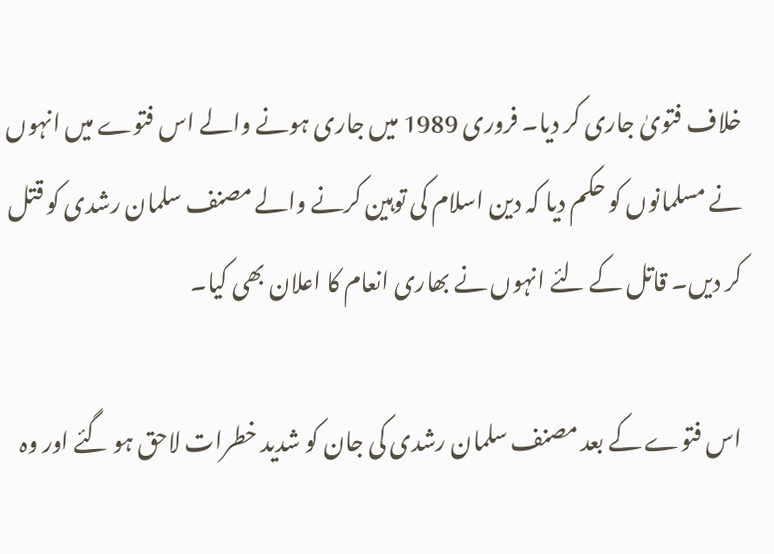خلاف فتویٰ جاری کر دیا۔ فروری 1989 میں جاری ہونے والے اس فتوے میں انہوں نے مسلمانوں کو حکم دیا کہ دین اسلام کی توہین کرنے والے مصنف سلمان رشدی کو قتل کر دیں۔ قاتل کے لئے انہوں نے بھاری انعام کا اعلان بھی کیا۔

اس فتوے کے بعد مصنف سلمان رشدی کی جان کو شدید خطرات لاحق ہو گئے اور وہ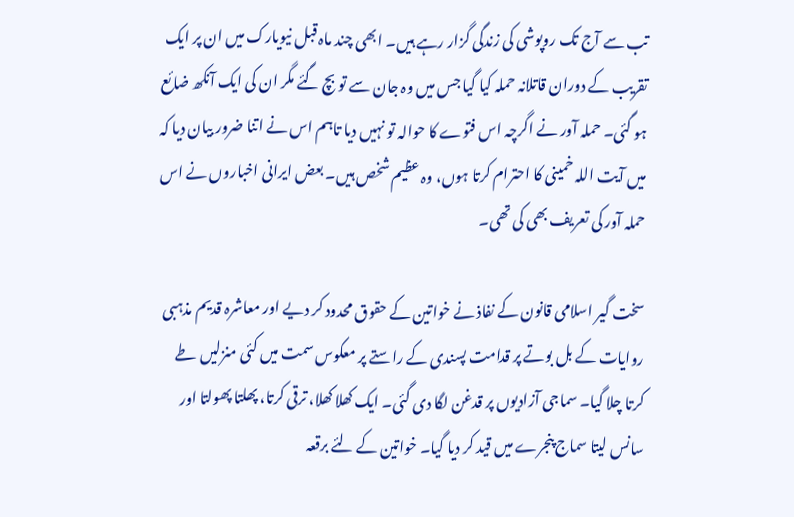تب سے آج تک روپوشی کی زندگی گزار رہے ہیں۔ ابھی چند ماہ قبل نیویارک میں ان پر ایک تقریب کے دوران قاتلانہ حملہ کیا گیا جس میں وہ جان سے تو بچ گئے مگر ان کی ایک آنکھ ضائع ہو گئی۔ حملہ آور نے اگرچہ اس فتوے کا حوالہ تو نہیں دیا تاہم اس نے اتنا ضرور بیان دیا کہ میں آیت اللہ خمینی کا احترام کرتا ہوں، وہ عظیم شخص ہیں۔ بعض ایرانی اخباروں نے اس حملہ آور کی تعریف بھی کی تھی۔

سخت گیر اسلامی قانون کے نفاذ نے خواتین کے حقوق محدود کر دیے اور معاشرہ قدیم مذہبی روایات کے بل بوتے پر قدامت پسندی کے راستے پر معکوس سمت میں کئی منزلیں طے کرتا چلا گیا۔ سماجی آزادیوں پر قدغن لگا دی گئی۔ ایک کھلا کھلا، ترقی کرتا، پھلتا پھولتا اور سانس لیتا سماج پنجرے میں قید کر دیا گیا۔ خواتین کے لئے برقعہ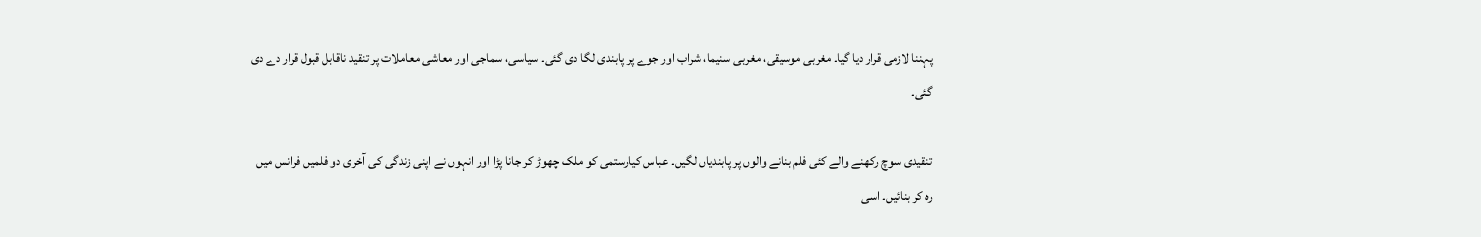پہننا لازمی قرار دیا گیا۔ مغربی موسیقی، مغربی سنیما، شراب اور جوے پر پابندی لگا دی گئی۔ سیاسی، سماجی اور معاشی معاملات پر تنقید ناقابل قبول قرار دے دی گئی۔

تنقیدی سوچ رکھنے والے کئی فلم بنانے والوں پر پابندیاں لگیں۔ عباس کیارستمی کو ملک چھوڑ کر جانا پڑا اور انہوں نے اپنی زندگی کی آخری دو فلمیں فرانس میں رہ کر بنائیں۔ اسی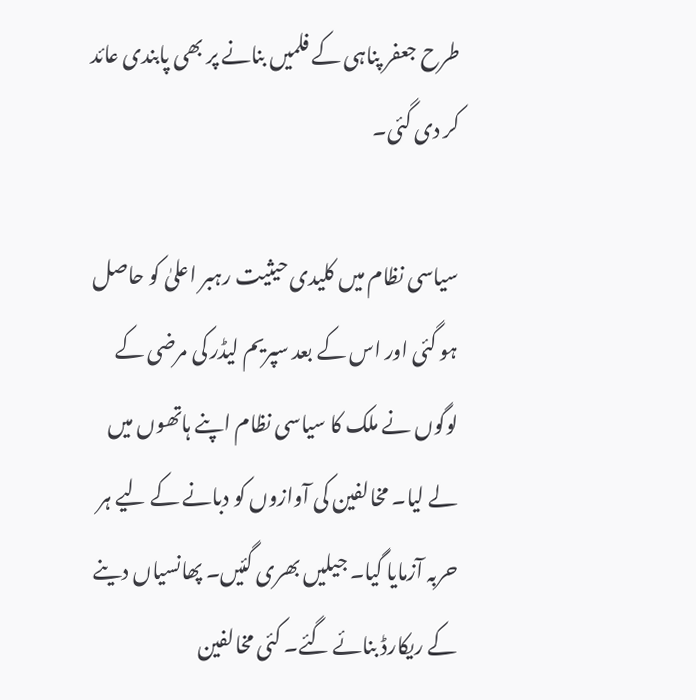طرح جعفر پناہی کے فلمیں بنانے پر بھی پابندی عائد کر دی گئی۔

سیاسی نظام میں کلیدی حیثیت رہبر اعلیٰ کو حاصل ہو گئی اور اس کے بعد سپریم لیڈر کی مرضی کے لوگوں نے ملک کا سیاسی نظام اپنے ہاتھوں میں لے لیا۔ مخالفین کی آوازوں کو دبانے کے لیے ہر حربہ آزمایا گیا۔ جیلیں بھری گئیں۔ پھانسیاں دینے کے ریکارڈ بنائے گئے۔ کئی مخالفین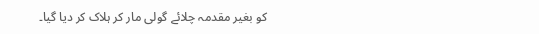کو بغیر مقدمہ چلائے گولی مار کر ہلاک کر دیا گیا۔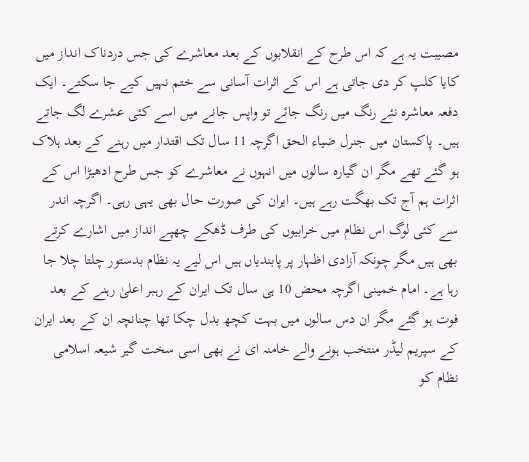مصیبت یہ ہے کہ اس طرح کے انقلابوں کے بعد معاشرے کی جس دردناک انداز میں کایا کلپ کر دی جاتی ہے اس کے اثرات آسانی سے ختم نہیں کیے جا سکتے۔ ایک دفعہ معاشرہ نئے رنگ میں رنگ جائے تو واپس جانے میں اسے کئی عشرے لگ جاتے ہیں۔ پاکستان میں جنرل ضیاء الحق اگرچہ 11 سال تک اقتدار میں رہنے کے بعد ہلاک ہو گئے تھے مگر ان گیارہ سالوں میں انہوں نے معاشرے کو جس طرح ادھیڑا اس کے اثرات ہم آج تک بھگت رہے ہیں۔ ایران کی صورت حال بھی یہی رہی۔ اگرچہ اندر سے کئی لوگ اس نظام میں خرابیوں کی طرف ڈھکے چھپے انداز میں اشارے کرتے بھی ہیں مگر چونکہ آزادی اظہار پر پابندیاں ہیں اس لیے یہ نظام بدستور چلتا چلا جا رہا ہے۔ امام خمینی اگرچہ محض 10 ہی سال تک ایران کے رہبر اعلیٰ رہنے کے بعد فوت ہو گئے مگر ان دس سالوں میں بہت کچھ بدل چکا تھا چنانچہ ان کے بعد ایران کے سپریم لیڈر منتخب ہونے والے خامنہ ای نے بھی اسی سخت گیر شیعہ اسلامی نظام کو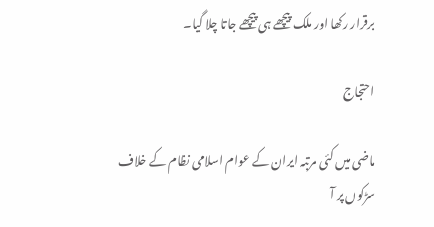برقرار رکھا اور ملک پیچھے ہی پیچھے جاتا چلا گیا۔

احتجاج

ماضی میں کئی مرتبہ ایران کے عوام اسلامی نظام کے خلاف سڑکوں پر آ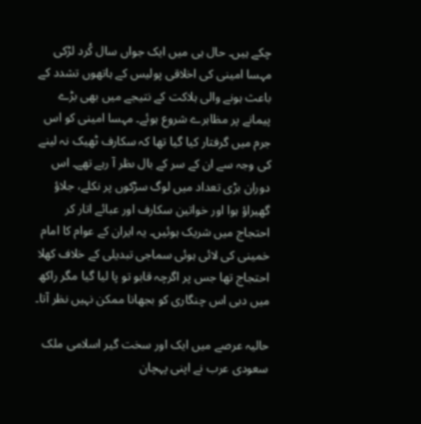چکے ہیں۔ حال ہی میں ایک جواں سال کُرد لڑکی مہسا امینی کی اخلاقی پولیس کے ہاتھوں تشدد کے باعث ہونے والی ہلاکت کے نتیجے میں بھی بڑے پیمانے پر مظاہرے شروع ہوئے۔ مہسا امینی کو اس جرم میں گرفتار کیا گیا تھا کہ سکارف ٹھیک نہ لینے کی وجہ سے ان کے سر کے بال ںظر آ رہے تھے۔ اس دوران بڑی تعداد میں لوگ سڑکوں پر نکلے، جلاؤ گھیراؤ ہوا اور خواتین سکارف اور عبائے اتار کر احتجاج میں شریک ہوئیں۔ یہ ایران کے عوام کا امام خمینی کی لائی ہوئی سماجی تبدیلی کے خلاف کھلا احتجاج تھا جس پر اگرچہ قابو تو پا لیا گیا مگر راکھ میں دبی اس چنگاری کو بجھانا ممکن نہیں نظر آتا۔

حالیہ عرصے میں ایک اور سخت گیر اسلامی ملک سعودی عرب نے اپنی پہچان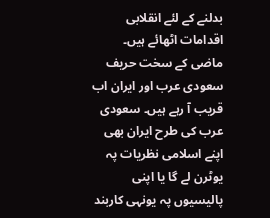بدلنے کے لئے انقلابی اقدامات اٹھائے ہیں۔ ماضی کے سخت حریف سعودی عرب اور ایران اب قریب آ رہے ہیں۔ سعودی عرب کی طرح ایران بھی اپنے اسلامی نظریات پہ یوٹرن لے گا یا اپنی پالیسیوں پہ یونہی کاربند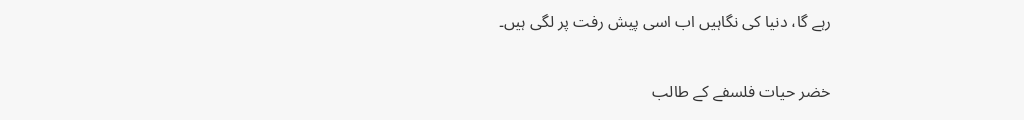رہے گا، دنیا کی نگاہیں اب اسی پیش رفت پر لگی ہیں۔

خضر حیات فلسفے کے طالب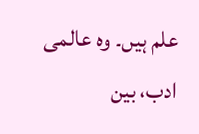علم ہیں۔ وہ عالمی ادب، بین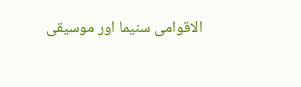الاقوامی سنیما اور موسیقی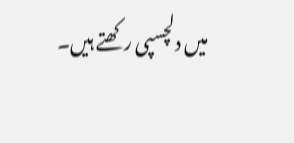میں دلچسپی رکھتے ہیں۔